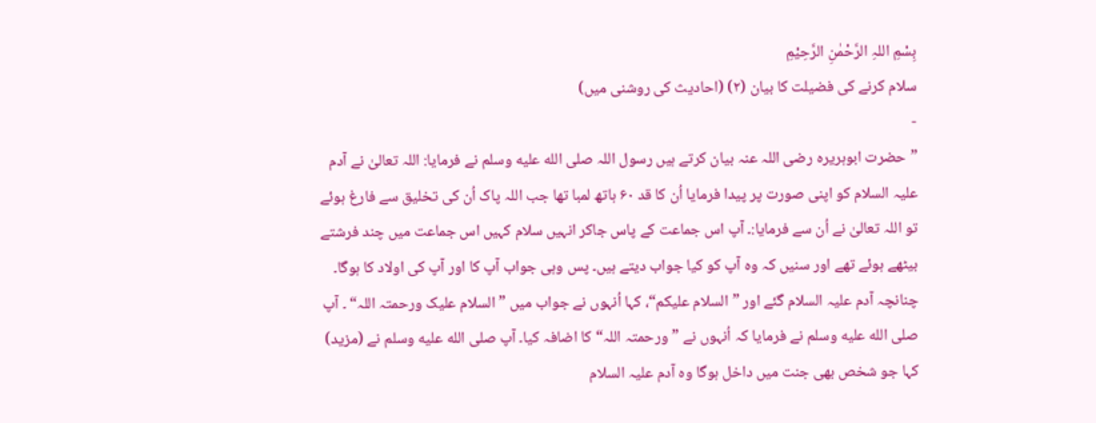بِسْمِ اللہِ الرَّحْمٰنِ الرَّحِیْمِ
سلام کرنے کی فضیلت کا بیان (۲) (احادیث کی روشنی میں)
-
”حضرت ابوہریرہ رضی اللہ عنہ بیان کرتے ہیں رسول اللہ صلى الله عليه وسلم نے فرمایا: اللہ تعالیٰ نے آدم علیہ السلام کو اپنی صورت پر پیدا فرمایا اُن کا قد ۶۰ ہاتھ لمبا تھا جب اللہ پاک اُن کی تخلیق سے فارغ ہوئے تو اللہ تعالیٰ نے اُن سے فرمایا:۔ آپ اس جماعت کے پاس جاکر انہیں سلام کہیں اس جماعت میں چند فرشتے بیٹھے ہوئے تھے اور سنیں کہ وہ آپ کو کیا جواب دیتے ہیں۔ پس وہی جواب آپ کا اور آپ کی اولاد کا ہوگا۔ چنانچہ آدم علیہ السلام گئے اور ”السلام علیکم“، کہا اُنہوں نے جواب میں ”السلام علیک ورحمتہ اللہ“ ۔ آپ صلى الله عليه وسلم نے فرمایا کہ اُنہوں نے ”ورحمتہ اللہ“ کا اضافہ کیا۔ آپ صلى الله عليه وسلم نے (مزید) کہا جو شخص بھی جنت میں داخل ہوگا وہ آدم علیہ السلام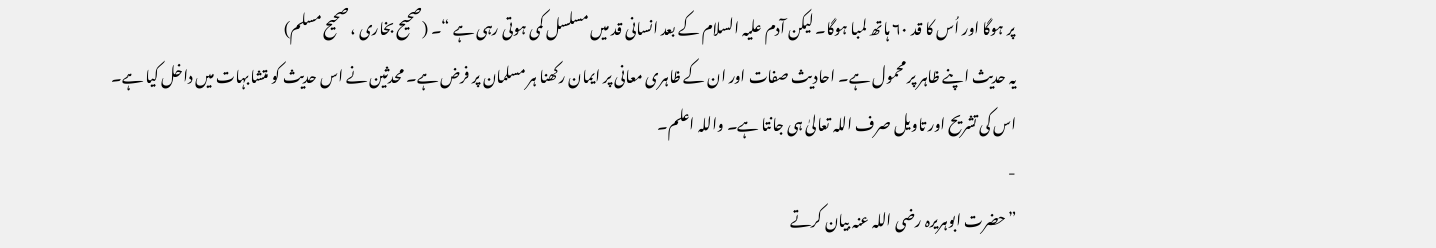پر ہوگا اور اُس کا قد ۶۰ ہاتھ لمبا ہوگا۔ لیکن آدم علیہ السلام کے بعد انسانی قد میں مسلسل کمی ہوتی رہی ہے “۔ (صحیح بخاری ، صحیح مسلم)
یہ حدیث اپنے ظاہر پر محمول ہے۔ احادیث صفات اور ان کے ظاہری معانی پر ایمان رکھنا ہر مسلمان پر فرض ہے۔ محدثین نے اس حدیث کو متشابہات میں داخل کیا ہے۔ اس کی تشریح اور تاویل صرف اللہ تعالیٰ ہی جانتا ہے۔ واللہ اعلم۔
-
”حضرت ابوہریرہ رضی اللہ عنہ بیان کرتے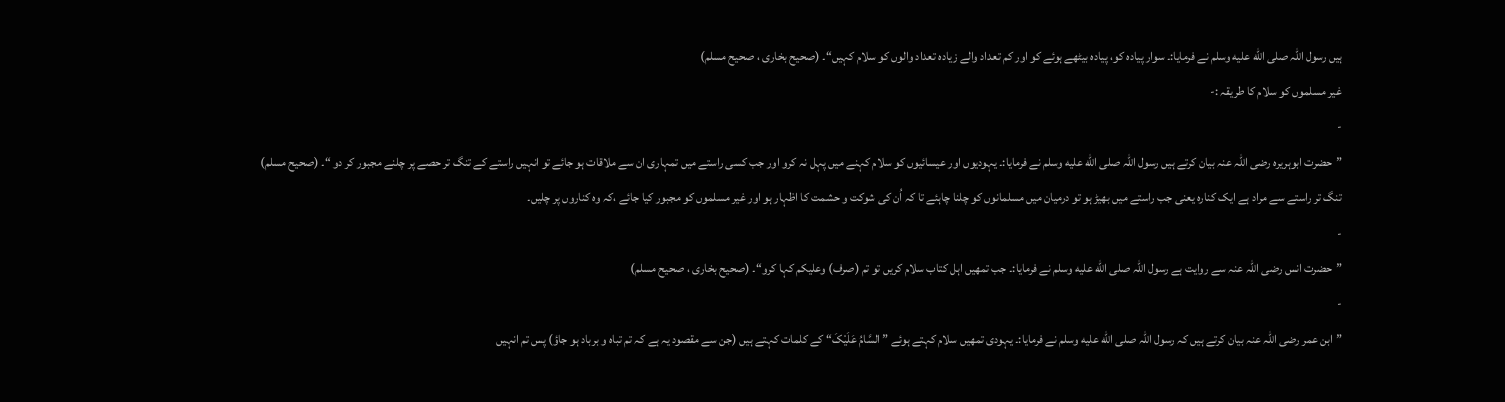ہیں رسول اللہ صلى الله عليه وسلم نے فرمایا:۔ سوار پیادہ کو، پیادہ بیٹھے ہوئے کو اور کم تعداد والے زیادہ تعداد والوں کو سلام کہیں“۔ (صحیح بخاری ، صحیح مسلم)
غیر مسلموں کو سلام کا طریقہ :-
-
”حضرت ابوہریرہ رضی اللہ عنہ بیان کرتے ہیں رسول اللہ صلى الله عليه وسلم نے فرمایا:۔ یہودیوں اور عیسائیوں کو سلام کہنے میں پہل نہ کرو اور جب کسی راستے میں تمہاری ان سے ملاقات ہو جائے تو انہیں راستے کے تنگ تر حصے پر چلنے مجبور کر دو “۔ (صحیح مسلم)
تنگ تر راستے سے مراد ہے ایک کنارہ یعنی جب راستے میں بھیڑ ہو تو درمیان میں مسلمانوں کو چلنا چاہئے تا کہ اُن کی شوکت و حشمت کا اظہار ہو اور غیر مسلموں کو مجبور کیا جائے ،کہ وہ کناروں پر چلیں۔
-
”حضرت انس رضی اللہ عنہ سے روایت ہے رسول اللہ صلى الله عليه وسلم نے فرمایا:۔ جب تمھیں اہل کتاب سلام کریں تو تم (صرف) وعلیكم کہا کرو“۔ (صحیح بخاری ، صحیح مسلم)
-
”ابن عمر رضی اللہ عنہ بیان کرتے ہیں کہ رسول اللہ صلى الله عليه وسلم نے فرمایا:۔ یہودی تمھیں سلام کہتے ہوئے ”السَّامُ عَلَيْکَ“ کے کلمات کہتے ہیں (جن سے مقصود یہ ہے کہ تم تباہ و برباد ہو جاؤ) پس تم انہیں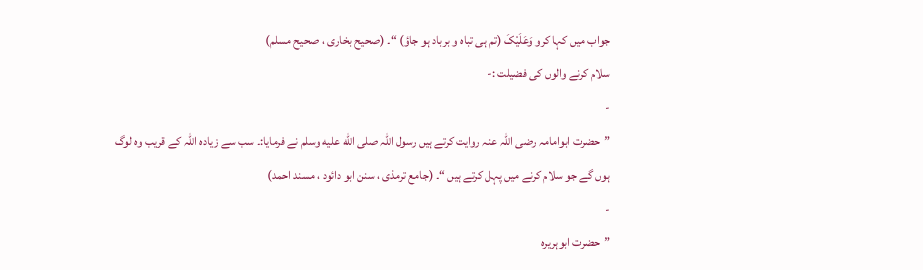جواب میں کہا کرو وَعَلَيْکَ (تم ہی تباہ و برباد ہو جاؤ) “۔ (صحیح بخاری ، صحیح مسلم)
سلام کرنے والوں کی فضیلت :-
-
”حضرت ابوامامہ رضی اللہ عنہ روایت کرتے ہیں رسول اللہ صلى الله عليه وسلم نے فرمایا:۔ سب سے زیادہ اللہ کے قریب وہ لوگ ہوں گے جو سلام کرنے میں پہل کرتے ہیں “۔ (جامع ترمذی ، سنن ابو دائود ، مسند احمد)
-
”حضرت ابوہریرہ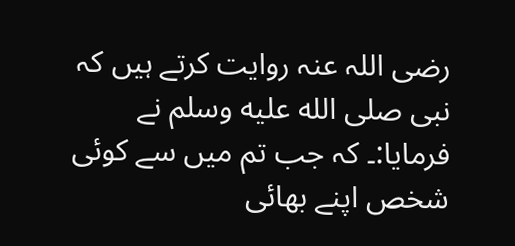رضی اللہ عنہ روایت کرتے ہیں کہ نبی صلى الله عليه وسلم نے فرمایا:۔ کہ جب تم میں سے کوئی شخص اپنے بھائی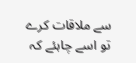سے ملاقات کرے تو اسے چاہئے کہ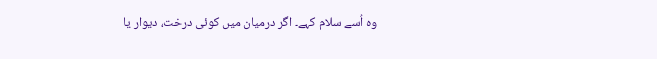وہ اُسے سلام کہے۔ اگر درمیان میں کوئی درخت، دیوار یا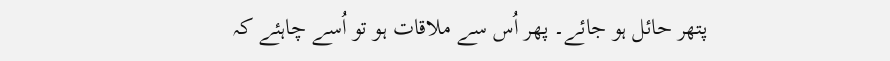پتھر حائل ہو جائے۔ پھر اُس سے ملاقات ہو تو اُسے چاہئے کہ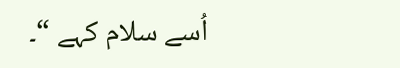اُسے سلام کہے “۔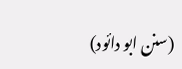(سنن ابو دائود)